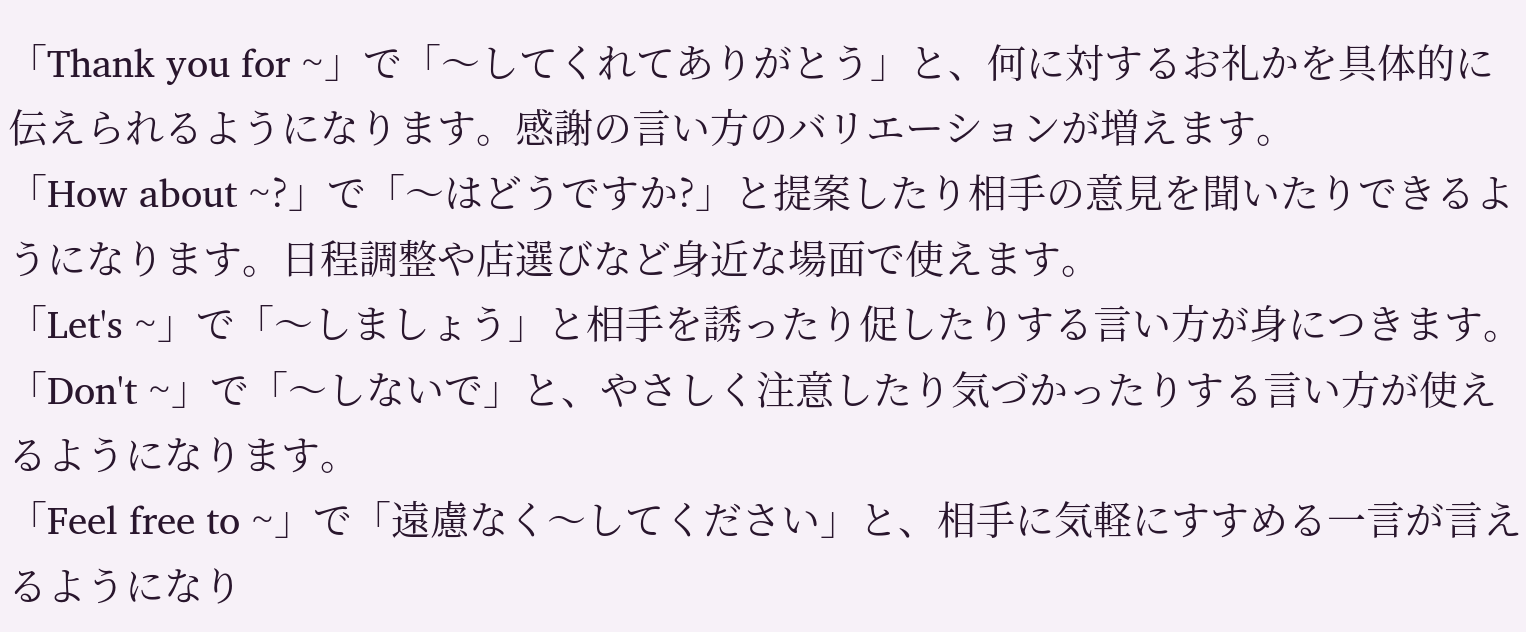「Thank you for ~」で「〜してくれてありがとう」と、何に対するお礼かを具体的に伝えられるようになります。感謝の言い方のバリエーションが増えます。
「How about ~?」で「〜はどうですか?」と提案したり相手の意見を聞いたりできるようになります。日程調整や店選びなど身近な場面で使えます。
「Let's ~」で「〜しましょう」と相手を誘ったり促したりする言い方が身につきます。
「Don't ~」で「〜しないで」と、やさしく注意したり気づかったりする言い方が使えるようになります。
「Feel free to ~」で「遠慮なく〜してください」と、相手に気軽にすすめる一言が言えるようになり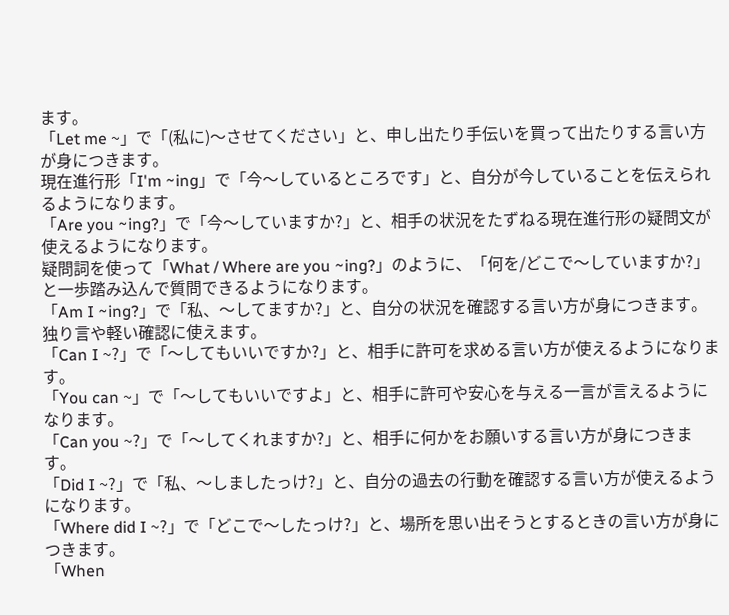ます。
「Let me ~」で「(私に)〜させてください」と、申し出たり手伝いを買って出たりする言い方が身につきます。
現在進行形「I'm ~ing」で「今〜しているところです」と、自分が今していることを伝えられるようになります。
「Are you ~ing?」で「今〜していますか?」と、相手の状況をたずねる現在進行形の疑問文が使えるようになります。
疑問詞を使って「What / Where are you ~ing?」のように、「何を/どこで〜していますか?」と一歩踏み込んで質問できるようになります。
「Am I ~ing?」で「私、〜してますか?」と、自分の状況を確認する言い方が身につきます。独り言や軽い確認に使えます。
「Can I ~?」で「〜してもいいですか?」と、相手に許可を求める言い方が使えるようになります。
「You can ~」で「〜してもいいですよ」と、相手に許可や安心を与える一言が言えるようになります。
「Can you ~?」で「〜してくれますか?」と、相手に何かをお願いする言い方が身につきます。
「Did I ~?」で「私、〜しましたっけ?」と、自分の過去の行動を確認する言い方が使えるようになります。
「Where did I ~?」で「どこで〜したっけ?」と、場所を思い出そうとするときの言い方が身につきます。
「When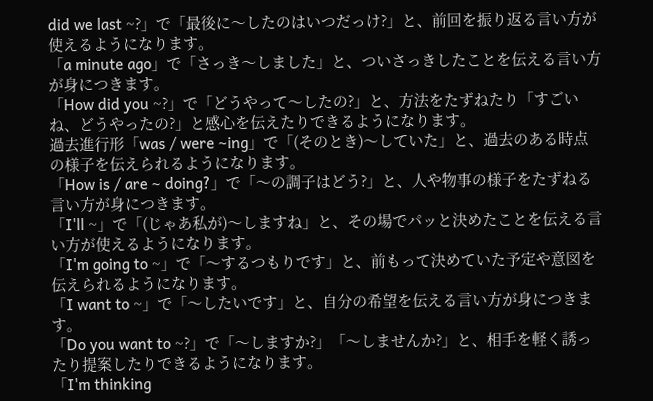did we last ~?」で「最後に〜したのはいつだっけ?」と、前回を振り返る言い方が使えるようになります。
「a minute ago」で「さっき〜しました」と、ついさっきしたことを伝える言い方が身につきます。
「How did you ~?」で「どうやって〜したの?」と、方法をたずねたり「すごいね、どうやったの?」と感心を伝えたりできるようになります。
過去進行形「was / were ~ing」で「(そのとき)〜していた」と、過去のある時点の様子を伝えられるようになります。
「How is / are ~ doing?」で「〜の調子はどう?」と、人や物事の様子をたずねる言い方が身につきます。
「I'll ~」で「(じゃあ私が)〜しますね」と、その場でパッと決めたことを伝える言い方が使えるようになります。
「I'm going to ~」で「〜するつもりです」と、前もって決めていた予定や意図を伝えられるようになります。
「I want to ~」で「〜したいです」と、自分の希望を伝える言い方が身につきます。
「Do you want to ~?」で「〜しますか?」「〜しませんか?」と、相手を軽く誘ったり提案したりできるようになります。
「I'm thinking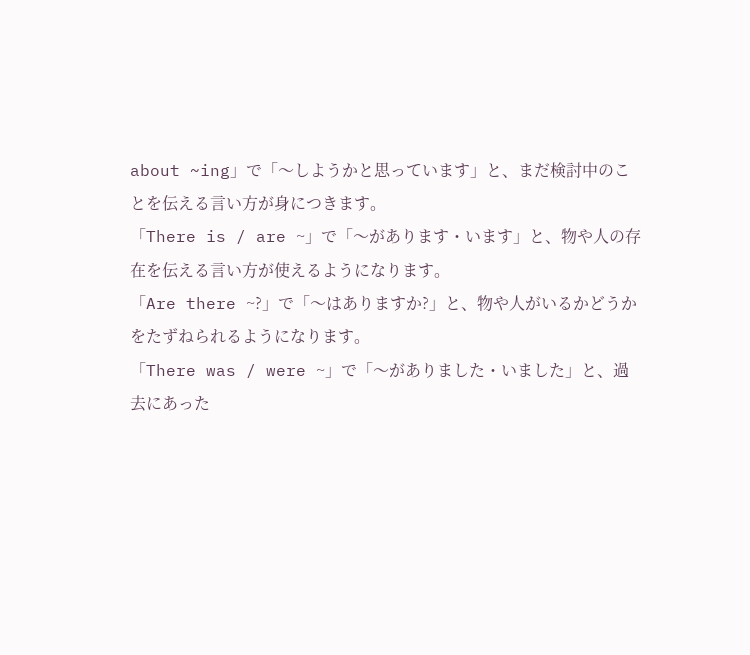about ~ing」で「〜しようかと思っています」と、まだ検討中のことを伝える言い方が身につきます。
「There is / are ~」で「〜があります・います」と、物や人の存在を伝える言い方が使えるようになります。
「Are there ~?」で「〜はありますか?」と、物や人がいるかどうかをたずねられるようになります。
「There was / were ~」で「〜がありました・いました」と、過去にあった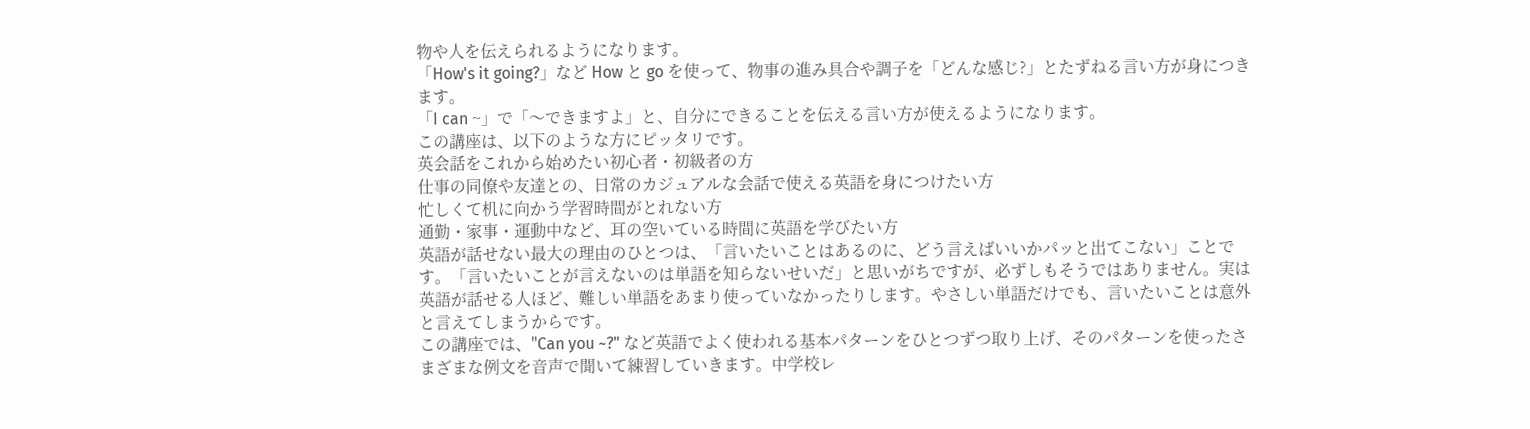物や人を伝えられるようになります。
「How's it going?」など How と go を使って、物事の進み具合や調子を「どんな感じ?」とたずねる言い方が身につきます。
「I can ~」で「〜できますよ」と、自分にできることを伝える言い方が使えるようになります。
この講座は、以下のような方にピッタリです。
英会話をこれから始めたい初心者・初級者の方
仕事の同僚や友達との、日常のカジュアルな会話で使える英語を身につけたい方
忙しくて机に向かう学習時間がとれない方
通勤・家事・運動中など、耳の空いている時間に英語を学びたい方
英語が話せない最大の理由のひとつは、「言いたいことはあるのに、どう言えばいいかパッと出てこない」ことです。「言いたいことが言えないのは単語を知らないせいだ」と思いがちですが、必ずしもそうではありません。実は英語が話せる人ほど、難しい単語をあまり使っていなかったりします。やさしい単語だけでも、言いたいことは意外と言えてしまうからです。
この講座では、"Can you ~?" など英語でよく使われる基本パターンをひとつずつ取り上げ、そのパターンを使ったさまざまな例文を音声で聞いて練習していきます。中学校レ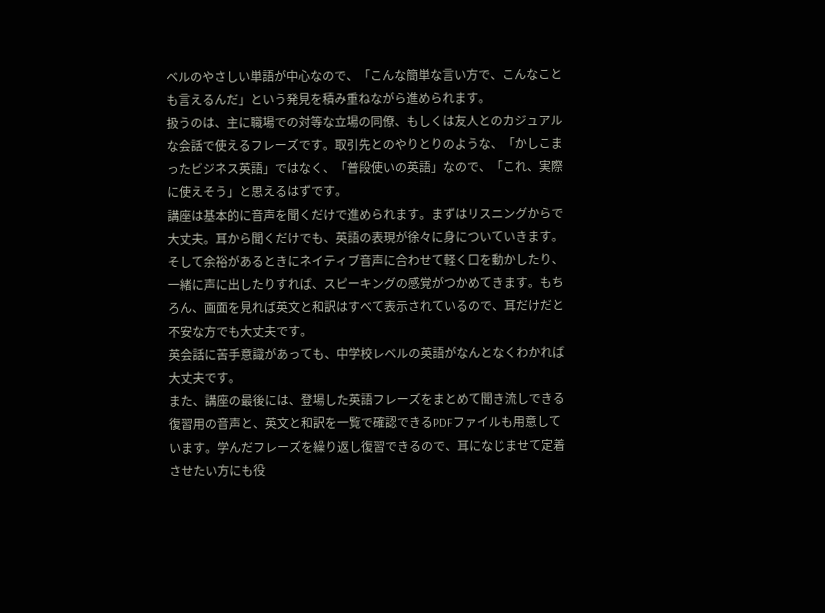ベルのやさしい単語が中心なので、「こんな簡単な言い方で、こんなことも言えるんだ」という発見を積み重ねながら進められます。
扱うのは、主に職場での対等な立場の同僚、もしくは友人とのカジュアルな会話で使えるフレーズです。取引先とのやりとりのような、「かしこまったビジネス英語」ではなく、「普段使いの英語」なので、「これ、実際に使えそう」と思えるはずです。
講座は基本的に音声を聞くだけで進められます。まずはリスニングからで大丈夫。耳から聞くだけでも、英語の表現が徐々に身についていきます。そして余裕があるときにネイティブ音声に合わせて軽く口を動かしたり、一緒に声に出したりすれば、スピーキングの感覚がつかめてきます。もちろん、画面を見れば英文と和訳はすべて表示されているので、耳だけだと不安な方でも大丈夫です。
英会話に苦手意識があっても、中学校レベルの英語がなんとなくわかれば大丈夫です。
また、講座の最後には、登場した英語フレーズをまとめて聞き流しできる復習用の音声と、英文と和訳を一覧で確認できるPDFファイルも用意しています。学んだフレーズを繰り返し復習できるので、耳になじませて定着させたい方にも役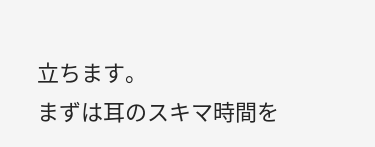立ちます。
まずは耳のスキマ時間を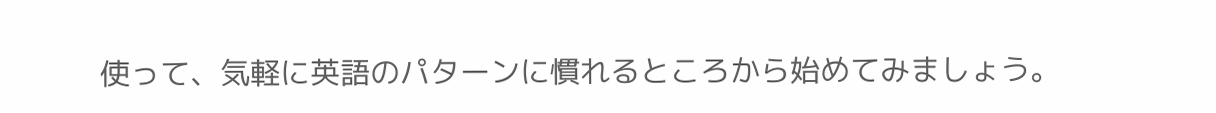使って、気軽に英語のパターンに慣れるところから始めてみましょう。